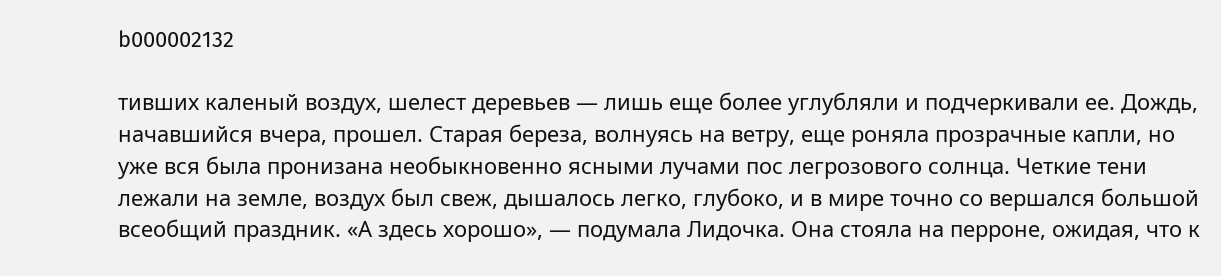b000002132

тивших каленый воздух, шелест деревьев — лишь еще более углубляли и подчеркивали ее. Дождь, начавшийся вчера, прошел. Старая береза, волнуясь на ветру, еще роняла прозрачные капли, но уже вся была пронизана необыкновенно ясными лучами пос легрозового солнца. Четкие тени лежали на земле, воздух был свеж, дышалось легко, глубоко, и в мире точно со вершался большой всеобщий праздник. «А здесь хорошо», — подумала Лидочка. Она стояла на перроне, ожидая, что к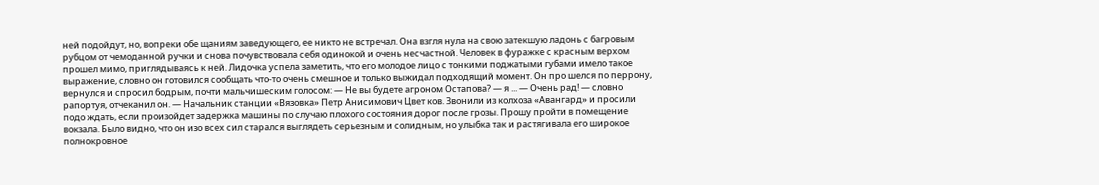ней подойдут, но, вопреки обе щаниям заведующего, ее никто не встречал. Она взгля нула на свою затекшую ладонь с багровым рубцом от чемоданной ручки и снова почувствовала себя одинокой и очень несчастной. Человек в фуражке с красным верхом прошел мимо, приглядываясь к ней. Лидочка успела заметить, что его молодое лицо с тонкими поджатыми губами имело такое выражение, словно он готовился сообщать что-то очень смешное и только выжидал подходящий момент. Он про шелся по перрону, вернулся и спросил бодрым, почти мальчишеским голосом: — Не вы будете агроном Остапова? — я ... — Очень рад! — словно рапортуя, отчеканил он. — Начальник станции «Вязовка» Петр Анисимович Цвет ков. Звонили из колхоза «Авангард» и просили подо ждать, если произойдет задержка машины по случаю плохого состояния дорог после грозы. Прошу пройти в помещение вокзала. Было видно, что он изо всех сил старался выглядеть серьезным и солидным, но улыбка так и растягивала его широкое полнокровное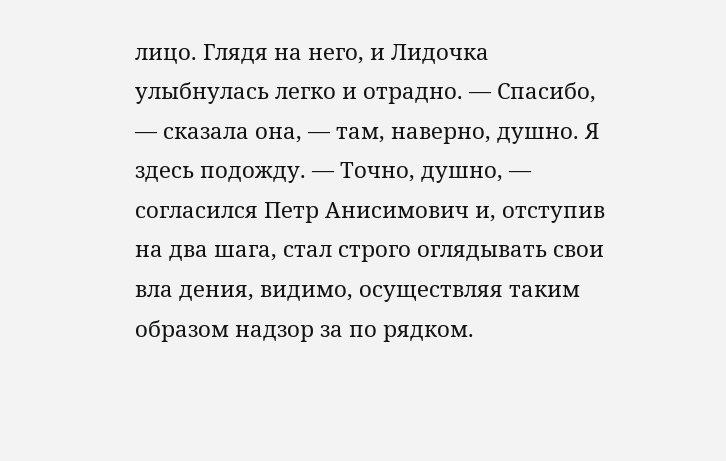лицо. Глядя на него, и Лидочка улыбнулась легко и отрадно. — Спасибо, — сказала она, — там, наверно, душно. Я здесь подожду. — Точно, душно, — согласился Петр Анисимович и, отступив на два шага, стал строго оглядывать свои вла дения, видимо, осуществляя таким образом надзор за по рядком.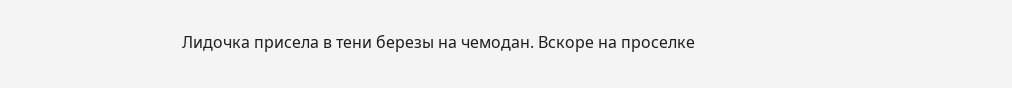Лидочка присела в тени березы на чемодан. Вскоре на проселке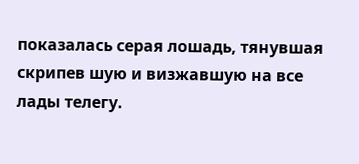показалась серая лошадь, тянувшая скрипев шую и визжавшую на все лады телегу.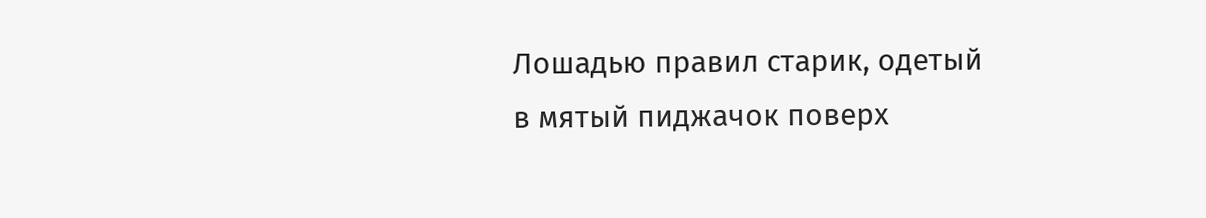Лошадью правил старик, одетый в мятый пиджачок поверх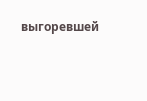выгоревшей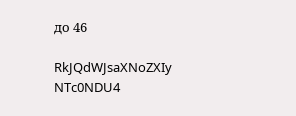до 46

RkJQdWJsaXNoZXIy NTc0NDU4